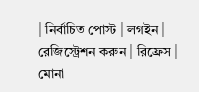| নির্বাচিত পোস্ট | লগইন | রেজিস্ট্রেশন করুন | রিফ্রেস |
মোনা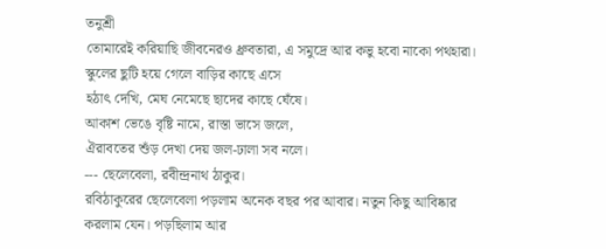তনুশ্রী
তোমারেই করিয়াছি জীবনেরও ধ্রুবতারা, এ সমুদ্রে আর কভু হবো নাকো পথহারা।
স্কুলের ছুটি হয়ে গেলে বাড়ির কাছে এসে
হঠাৎ দেখি, মেঘ নেমেছে ছাদের কাছে ঘেঁষে।
আকাশ ভেঙে বৃষ্টি নামে, রাস্তা ভাসে জলে,
ঐরাবতের শুঁড় দেখা দেয় জল-ঢালা সব নলে।
--- ছেলেবেলা, রবীন্দ্রনাথ ঠাকুর।
রবিঠাকুরের ছেলেবেলা পড়লাম অনেক বছর পর আবার। নতুন কিছু আবিষ্কার করলাম যেন। পড়ছিলাম আর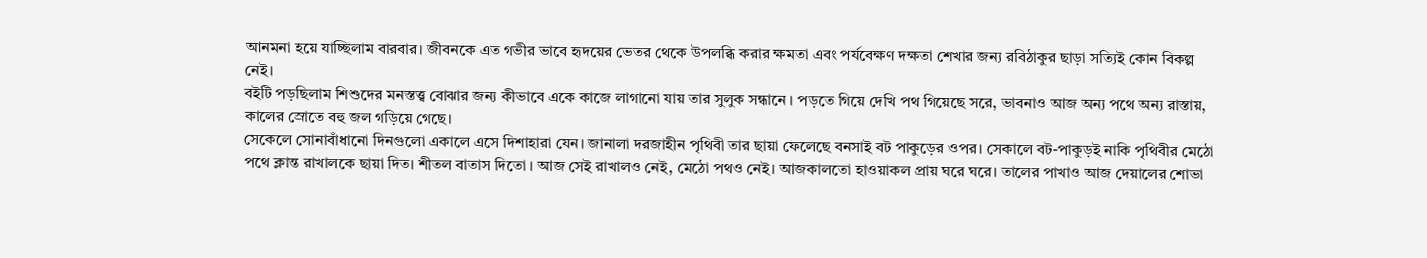আনমনা হয়ে যাচ্ছিলাম বারবার। জীবনকে এত গভীর ভাবে হৃদয়ের ভেতর থেকে উপলব্ধি করার ক্ষমতা এবং পর্যবেক্ষণ দক্ষতা শেখার জন্য রবিঠাকুর ছাড়া সত্যিই কোন বিকল্প নেই।
বইটি পড়ছিলাম শিশুদের মনস্তত্ত্ব বোঝার জন্য কীভাবে একে কাজে লাগানো যায় তার সুলুক সন্ধানে । পড়তে গিয়ে দেখি পথ গিয়েছে সরে, ভাবনাও আজ অন্য পথে অন্য রাস্তায়, কালের স্রোতে বহু জল গড়িয়ে গেছে।
সেকেলে সোনাবাঁধানো দিনগুলো একালে এসে দিশাহারা যেন। জানালা দরজাহীন পৃথিবী তার ছায়া ফেলেছে বনসাই বট পাকুড়ের ওপর। সেকালে বট-পাকুড়ই নাকি পৃথিবীর মেঠো পথে ক্লান্ত রাখালকে ছায়া দিত। শীতল বাতাস দিতো । আজ সেই রাখালও নেই, মেঠো পথও নেই। আজকালতো হাওয়াকল প্রায় ঘরে ঘরে। তালের পাখাও আজ দেয়ালের শোভা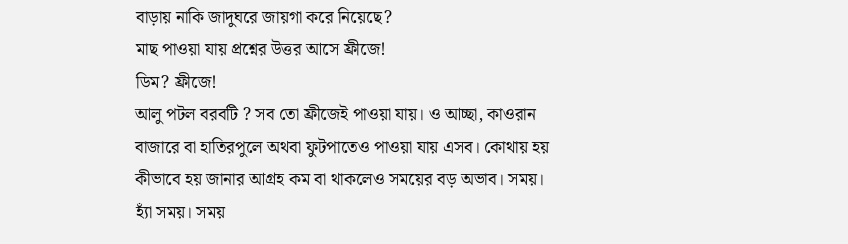বাড়ায় নাকি জাদুঘরে জায়গা করে নিয়েছে?
মাছ পাওয়া যায় প্রশ্নের উত্তর আসে ফ্রীজে!
ডিম? ফ্রীজে!
আলু পটল বরবটি ? সব তো ফ্রীজেই পাওয়া যায়। ও আচ্ছা, কাওরান বাজারে বা হাতিরপুলে অথবা ফুটপাতেও পাওয়া যায় এসব। কোথায় হয় কীভাবে হয় জানার আগ্রহ কম বা থাকলেও সময়ের বড় অভাব। সময়। হ্যাঁ সময়। সময়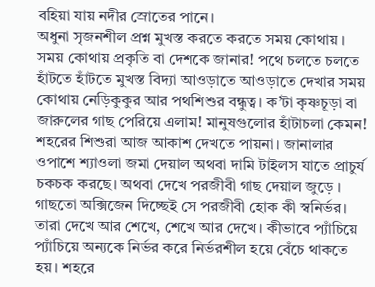বহিয়া যায় নদীর স্রোতের পানে।
অধুনা সৃজনশীল প্রশ্ন মুখস্ত করতে করতে সময় কোথায় । সময় কোথায় প্রকৃতি বা দেশকে জানার! পথে চলতে চলতে হাঁটতে হাঁটতে মুখস্ত বিদ্যা আওড়াতে আওড়াতে দেখার সময় কোথায় নেড়িকুকুর আর পথশিশুর বন্ধুত্ব। ক’টা কৃষ্ণচূড়া বা জারুলের গাছ পেরিয়ে এলাম! মানুষগুলোর হাঁটাচলা কেমন!
শহরের শিশুরা আজ আকাশ দেখতে পায়না। জানালার ওপাশে শ্যাওলা জমা দেয়াল অথবা দামি টাইলস যাতে প্রাচুর্য চকচক করছে। অথবা দেখে পরজীবী গাছ দেয়াল জুড়ে । গাছতো অক্সিজেন দিচ্ছেই সে পরজীবী হোক কী স্বনির্ভর। তারা দেখে আর শেখে, শেখে আর দেখে। কীভাবে প্যাঁচিয়ে প্যাঁচিয়ে অন্যকে নির্ভর করে নির্ভরশীল হয়ে বেঁচে থাকতে হয়। শহরে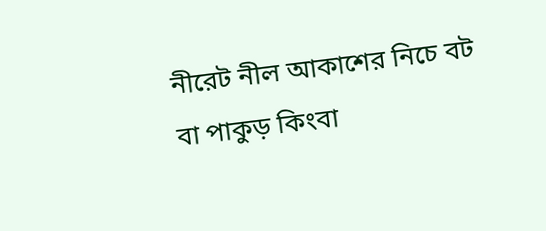নীরেট নীল আকাশের নিচে বট বা পাকুড় কিংবা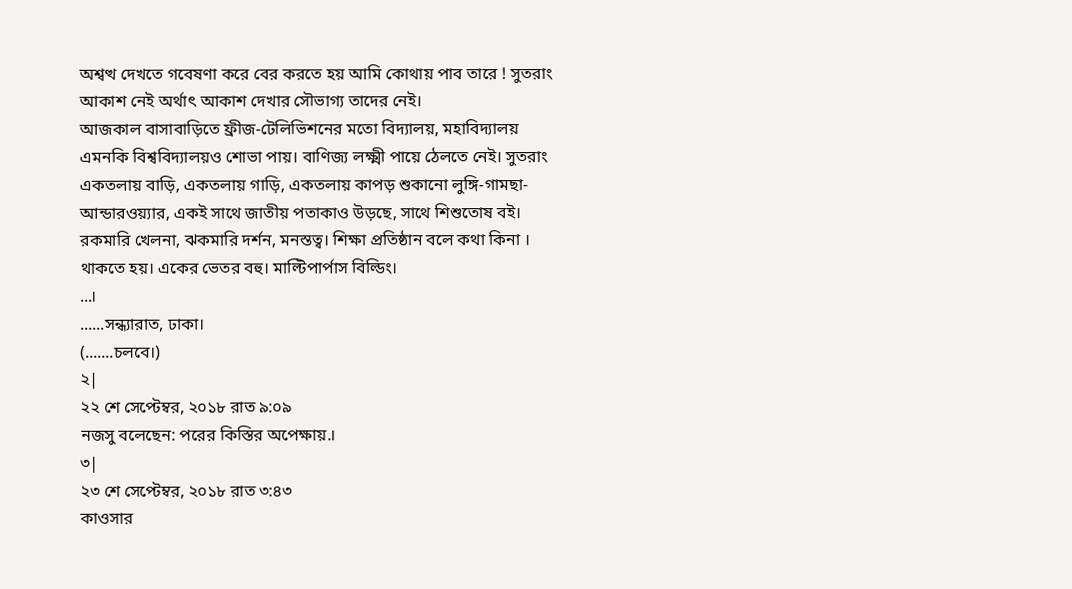অশ্বত্থ দেখতে গবেষণা করে বের করতে হয় আমি কোথায় পাব তারে ! সুতরাং আকাশ নেই অর্থাৎ আকাশ দেখার সৌভাগ্য তাদের নেই।
আজকাল বাসাবাড়িতে ফ্রীজ-টেলিভিশনের মতো বিদ্যালয়, মহাবিদ্যালয় এমনকি বিশ্ববিদ্যালয়ও শোভা পায়। বাণিজ্য লক্ষ্মী পায়ে ঠেলতে নেই। সুতরাং একতলায় বাড়ি, একতলায় গাড়ি, একতলায় কাপড় শুকানো লুঙ্গি-গামছা-আন্ডারওয়্যার, একই সাথে জাতীয় পতাকাও উড়ছে, সাথে শিশুতোষ বই। রকমারি খেলনা, ঝকমারি দর্শন, মনস্তত্ব। শিক্ষা প্রতিষ্ঠান বলে কথা কিনা । থাকতে হয়। একের ভেতর বহু। মাল্টিপার্পাস বিল্ডিং।
...।
......সন্ধ্যারাত, ঢাকা।
(.......চলবে।)
২|
২২ শে সেপ্টেম্বর, ২০১৮ রাত ৯:০৯
নজসু বলেছেন: পরের কিস্তির অপেক্ষায়.।
৩|
২৩ শে সেপ্টেম্বর, ২০১৮ রাত ৩:৪৩
কাওসার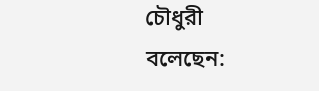চৌধুরী বলেছেন: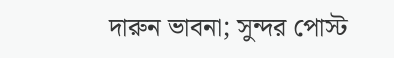দারুন ভাবনা; সুন্দর পোস্ট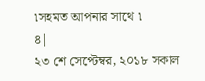৷সহমত আপনার সাথে ৷
৪|
২৩ শে সেপ্টেম্বর, ২০১৮ সকাল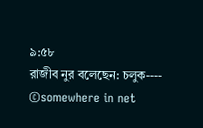৯:৫৮
রাজীব নুর বলেছেন: চলুক----
©somewhere in net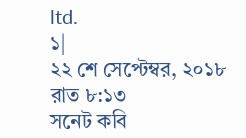ltd.
১|
২২ শে সেপ্টেম্বর, ২০১৮ রাত ৮:১৩
সনেট কবি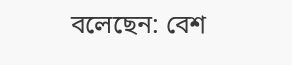বলেছেন: বেশ